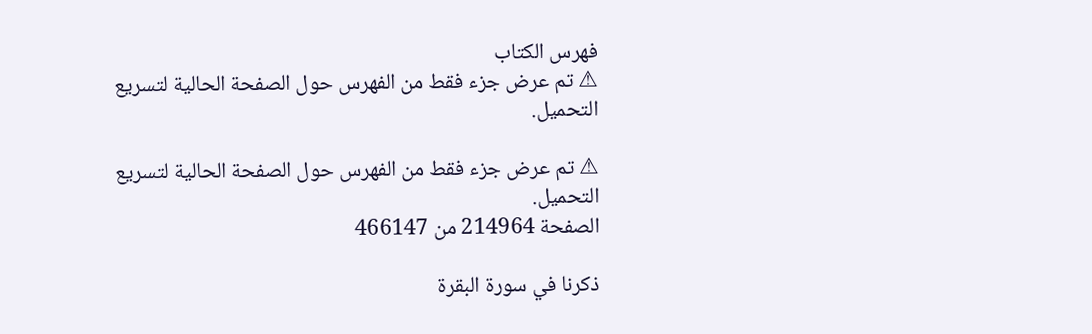فهرس الكتاب
⚠ تم عرض جزء فقط من الفهرس حول الصفحة الحالية لتسريع التحميل.

⚠ تم عرض جزء فقط من الفهرس حول الصفحة الحالية لتسريع التحميل.
الصفحة 214964 من 466147

ذكرنا في سورة البقرة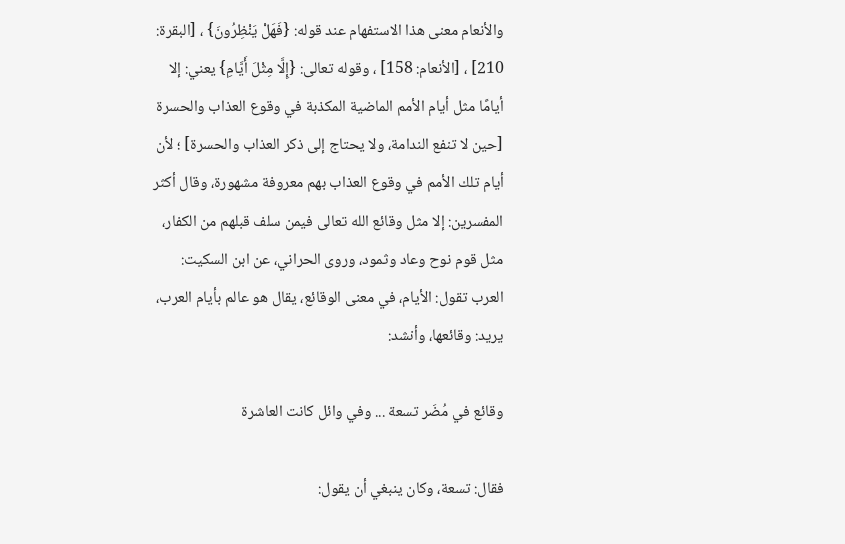والأنعام معنى هذا الاستفهام عند قوله: {فَهَلْ يَنْظِرُونَ} ، [البقرة: 210] ، [الأنعام: 158] ، وقوله تعالى: {إِلَّا مِثْلَ أَيَّامِ} يعني: إلا أيامًا مثل أيام الأمم الماضية المكذبة في وقوع العذاب والحسرة [حين لا تنفع الندامة، ولا يحتاج إلى ذكر العذاب والحسرة] ؛ لأن أيام تلك الأمم في وقوع العذاب بهم معروفة مشهورة، وقال أكثر المفسرين: إلا مثل وقائع الله تعالى فيمن سلف قبلهم من الكفار، مثل قوم نوح وعاد وثمود، وروى الحراني، عن ابن السكيت: العرب تقول: الأيام، في معنى الوقائع، يقال هو عالم بأيام العرب، يريد: وقائعها، وأنشد:

وقائع في مُضَر تسعة ... وفي وائل كانت العاشرة

فقال: تسعة، وكان ينبغي أن يقول: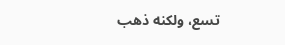تسع، ولكنه ذهب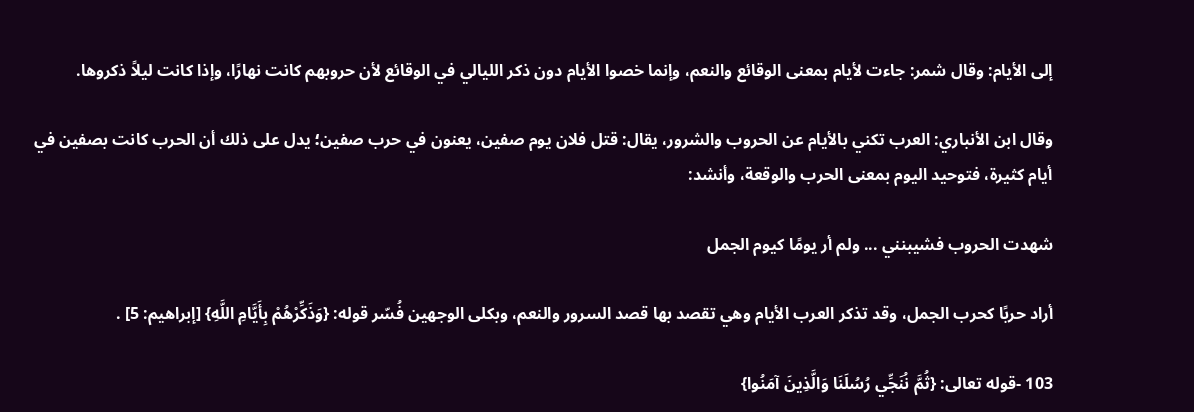إلى الأيام: وقال شمر: جاءت لأيام بمعنى الوقائع والنعم، وإنما خصوا الأيام دون ذكر الليالي في الوقائع لأن حروبهم كانت نهارًا، وإذا كانت ليلاً ذكروها.

وقال ابن الأنباري: العرب تكني بالأيام عن الحروب والشرور، يقال: قتل فلان يوم صفين، يعنون في حرب صفين؛ يدل على ذلك أن الحرب كانت بصفين في أيام كثيرة، فتوحيد اليوم بمعنى الحرب والوقعة، وأنشد:

شهدت الحروب فشيبنني ... ولم أر يومًا كيوم الجمل

أراد حربًا كحرب الجمل، وقد تذكر العرب الأيام وهي تقصد بها قصد السرور والنعم، وبكلى الوجهين فُسّر قوله: {وَذَكِّرْهُمْ بِأَيَّامِ اللَّهِ} [إبراهيم: 5] .

103 -قوله تعالى: {ثُمَّ نُنَجِّي رُسُلَنَا وَالَّذِينَ آمَنُوا}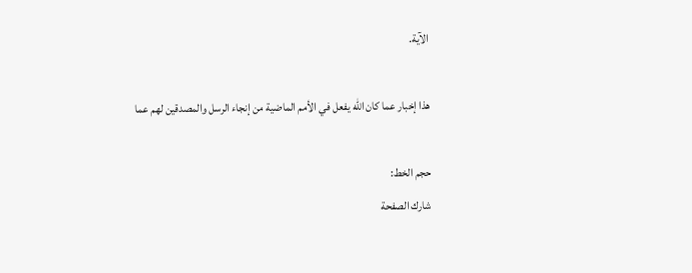الآية.

هذا إخبار عما كان الله يفعل في الأمم الماضية من إنجاء الرسل والمصدقين لهم عما

حجم الخط:
شارك الصفحة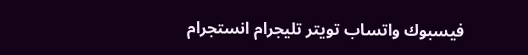فيسبوك واتساب تويتر تليجرام انستجرام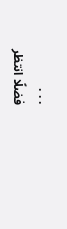. . .
فضلًا انتظر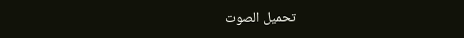تحميل الصوت